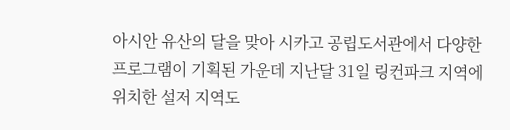아시안 유산의 달을 맞아 시카고 공립도서관에서 다양한 프로그램이 기획된 가운데 지난달 31일 링컨파크 지역에 위치한 설저 지역도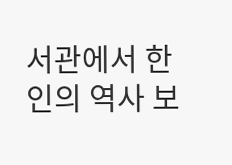서관에서 한인의 역사 보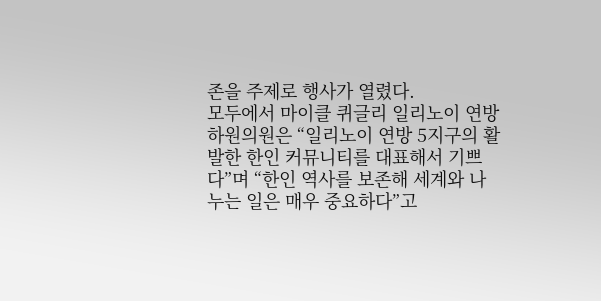존을 주제로 행사가 열렸다.
모두에서 마이클 퀴글리 일리노이 연방하원의원은 “일리노이 연방 5지구의 활발한 한인 커뮤니티를 대표해서 기쁘다”며 “한인 역사를 보존해 세계와 나누는 일은 매우 중요하다”고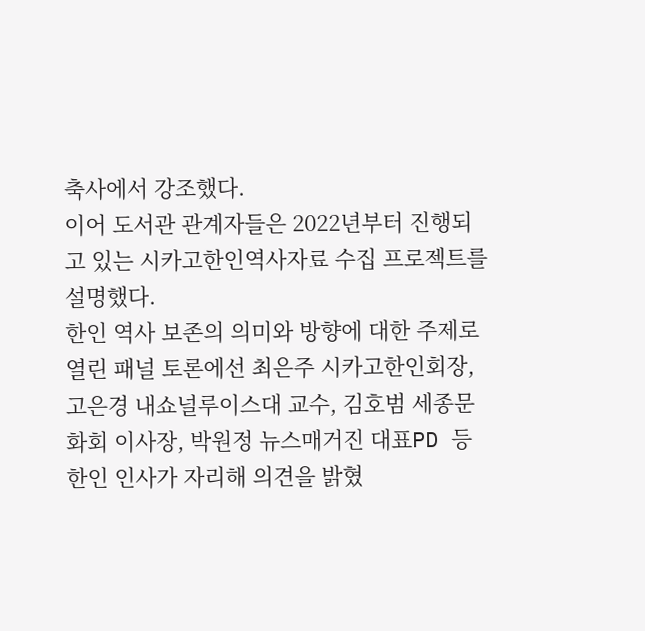축사에서 강조했다.
이어 도서관 관계자들은 2022년부터 진행되고 있는 시카고한인역사자료 수집 프로젝트를 설명했다.
한인 역사 보존의 의미와 방향에 대한 주제로 열린 패널 토론에선 최은주 시카고한인회장, 고은경 내쇼널루이스대 교수, 김호범 세종문화회 이사장, 박원정 뉴스매거진 대표PD 등 한인 인사가 자리해 의견을 밝혔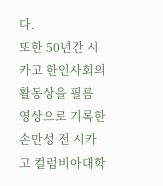다.
또한 50년간 시카고 한인사회의 활동상을 필름 영상으로 기록한 손만성 전 시카고 컬럼비아대학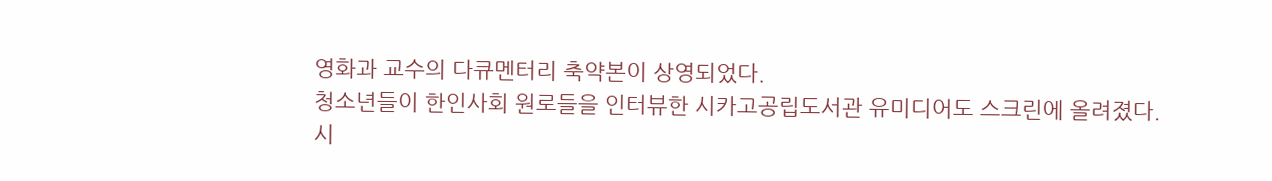영화과 교수의 다큐멘터리 축약본이 상영되었다.
청소년들이 한인사회 원로들을 인터뷰한 시카고공립도서관 유미디어도 스크린에 올려졌다.
시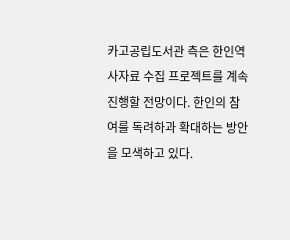카고공립도서관 측은 한인역사자료 수집 프로젝트를 계속 진행할 전망이다. 한인의 참여를 독려하과 확대하는 방안을 모색하고 있다.